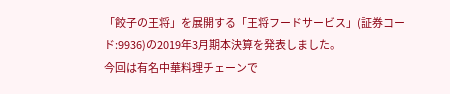「餃子の王将」を展開する「王将フードサービス」(証券コード:9936)の2019年3月期本決算を発表しました。
今回は有名中華料理チェーンで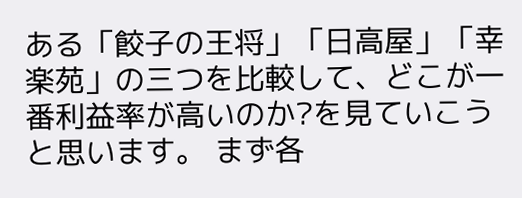ある「餃子の王将」「日高屋」「幸楽苑」の三つを比較して、どこが一番利益率が高いのか?を見ていこうと思います。 まず各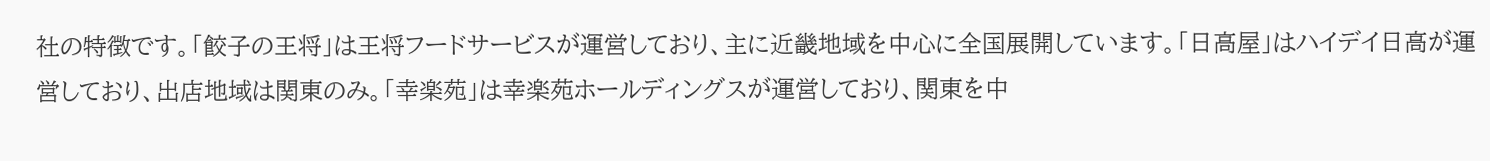社の特徴です。「餃子の王将」は王将フードサービスが運営しており、主に近畿地域を中心に全国展開しています。「日高屋」はハイデイ日高が運営しており、出店地域は関東のみ。「幸楽苑」は幸楽苑ホールディングスが運営しており、関東を中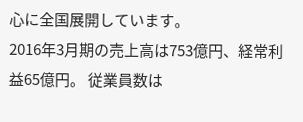心に全国展開しています。
2016年3月期の売上高は753億円、経常利益65億円。 従業員数は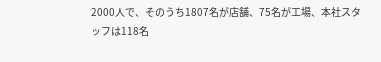2000人で、そのうち1807名が店舗、75名が工場、本社スタッフは118名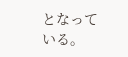となっている。